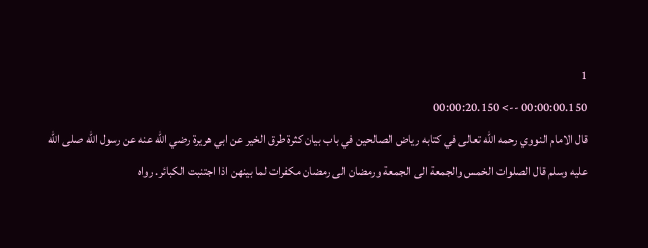1
00:00:00.150 --> 00:00:20.150
قال الامام النووي رحمه الله تعالى في كتابه رياض الصالحين في باب بيان كثرة طرق الخير عن ابي هريرة رضي الله عنه عن رسول الله صلى الله عليه وسلم قال الصلوات الخمس والجمعة الى الجمعة ورمضان الى رمضان مكفرات لما بينهن اذا اجتنبت الكبائر. رواه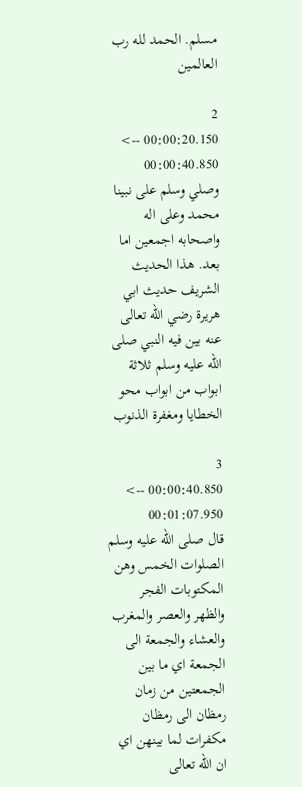مسلم. الحمد لله رب العالمين

2
00:00:20.150 --> 00:00:40.850
وصلي وسلم على نبينا محمد وعلى اله واصحابه اجمعين اما بعد. هذا الحديث الشريف حديث ابي هريرة رضي الله تعالى عنه بين فيه النبي صلى الله عليه وسلم ثلاثة ابواب من ابواب محو الخطايا ومغفرة الذنوب

3
00:00:40.850 --> 00:01:07.950
قال صلى الله عليه وسلم الصلوات الخمس وهن المكتوبات الفجر والظهر والعصر والمغرب والعشاء والجمعة الى الجمعة اي ما بين الجمعتين من زمان  رمظان الى رمظان مكفرات لما بينهن اي ان الله تعالى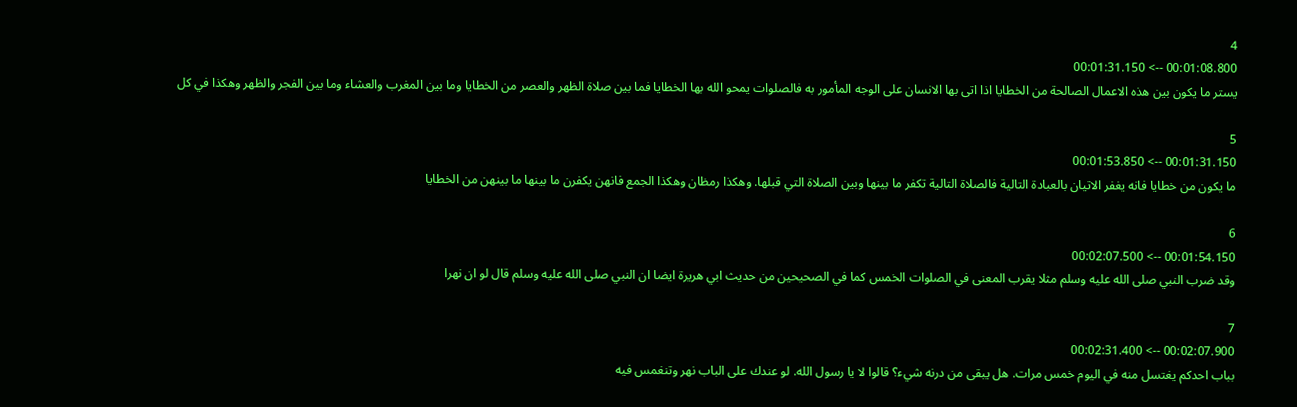4
00:01:08.800 --> 00:01:31.150
يستر ما يكون بين هذه الاعمال الصالحة من الخطايا اذا اتى بها الانسان على الوجه المأمور به فالصلوات يمحو الله بها الخطايا فما بين صلاة الظهر والعصر من الخطايا وما بين المغرب والعشاء وما بين الفجر والظهر وهكذا في كل

5
00:01:31.150 --> 00:01:53.850
ما يكون من خطايا فانه يغفر الاتيان بالعبادة التالية فالصلاة التالية تكفر ما بينها وبين الصلاة التي قبلها. وهكذا رمظان وهكذا الجمع فانهن يكفرن ما بينها ما بينهن من الخطايا

6
00:01:54.150 --> 00:02:07.500
وقد ضرب النبي صلى الله عليه وسلم مثلا يقرب المعنى في الصلوات الخمس كما في الصحيحين من حديث ابي هريرة ايضا ان النبي صلى الله عليه وسلم قال لو ان نهرا

7
00:02:07.900 --> 00:02:31.400
بباب احدكم يغتسل منه في اليوم خمس مرات. هل يبقى من درنه شيء؟ قالوا لا يا رسول الله. لو عندك على الباب نهر وتنغمس فيه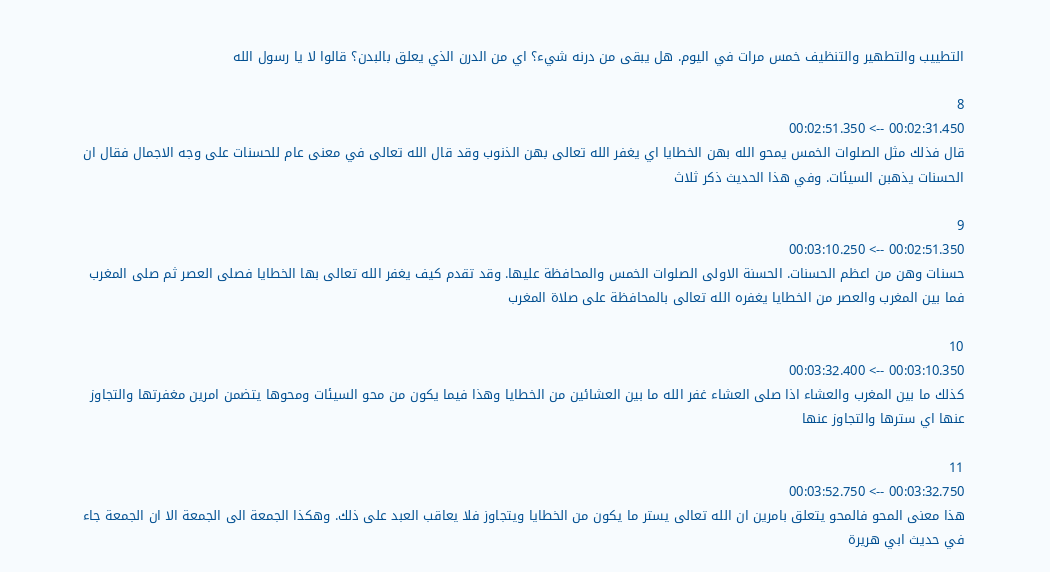التطييب والتطهير والتنظيف خمس مرات في اليوم. هل يبقى من درنه شيء؟ اي من الدرن الذي يعلق بالبدن؟ قالوا لا يا رسول الله

8
00:02:31.450 --> 00:02:51.350
قال فذلك مثل الصلوات الخمس يمحو الله بهن الخطايا اي يغفر الله تعالى بهن الذنوب وقد قال الله تعالى في معنى عام للحسنات على وجه الاجمال فقال ان الحسنات يذهبن السيئات. وفي هذا الحديث ذكر ثلاث

9
00:02:51.350 --> 00:03:10.250
حسنات وهن من اعظم الحسنات. الحسنة الاولى الصلوات الخمس والمحافظة عليها. وقد تقدم كيف يغفر الله تعالى بها الخطايا فصلى العصر ثم صلى المغرب فما بين المغرب والعصر من الخطايا يغفره الله تعالى بالمحافظة على صلاة المغرب

10
00:03:10.350 --> 00:03:32.400
كذلك ما بين المغرب والعشاء اذا صلى العشاء غفر الله ما بين العشائين من الخطايا وهذا فيما يكون من محو السيئات ومحوها يتضمن امرين مغفرتها والتجاوز عنها اي سترها والتجاوز عنها

11
00:03:32.750 --> 00:03:52.750
هذا معنى المحو فالمحو يتعلق بامرين ان الله تعالى يستر ما يكون من الخطايا ويتجاوز فلا يعاقب العبد على ذلك. وهكذا الجمعة الى الجمعة الا ان الجمعة جاء في حديث ابي هريرة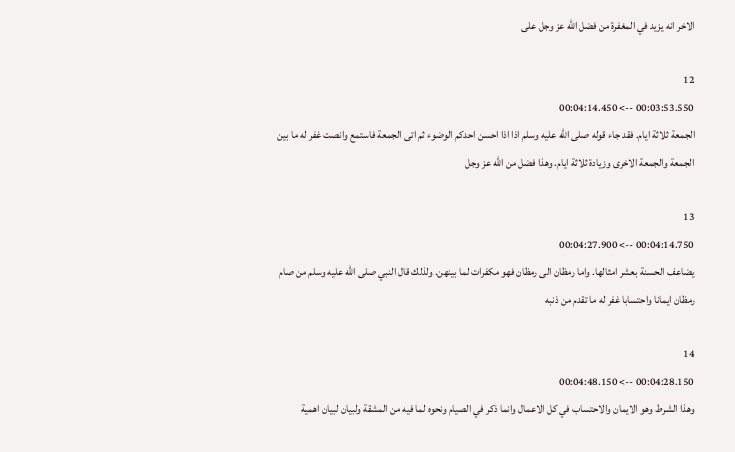الاخر انه يزيد في المغفرة من فضل الله عز وجل على

12
00:03:53.550 --> 00:04:14.450
الجمعة ثلاثة ايام. فقد جاء قوله صلى الله عليه وسلم اذا اذا احسن احدكم الوضوء ثم اتى الجمعة فاستمع وانصت غفر له ما بين الجمعة والجمعة الاخرى وزيادة ثلاثة ايام. وهذا فضل من الله عز وجل

13
00:04:14.750 --> 00:04:27.900
يضاعف الحسنة بعشر امثالها. واما رمظان الى رمظان فهو مكفرات لما بينهن. ولذلك قال النبي صلى الله عليه وسلم من صام رمظان ايمانا واحتسابا غفر له ما تقدم من ذنبه

14
00:04:28.150 --> 00:04:48.150
وهذا الشرط وهو الايمان والاحتساب في كل الاعمال وانما ذكر في الصيام ونحوه لما فيه من المشقة ولبيان لبيان اهمية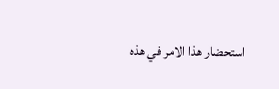استحضار هذا الامر في هذه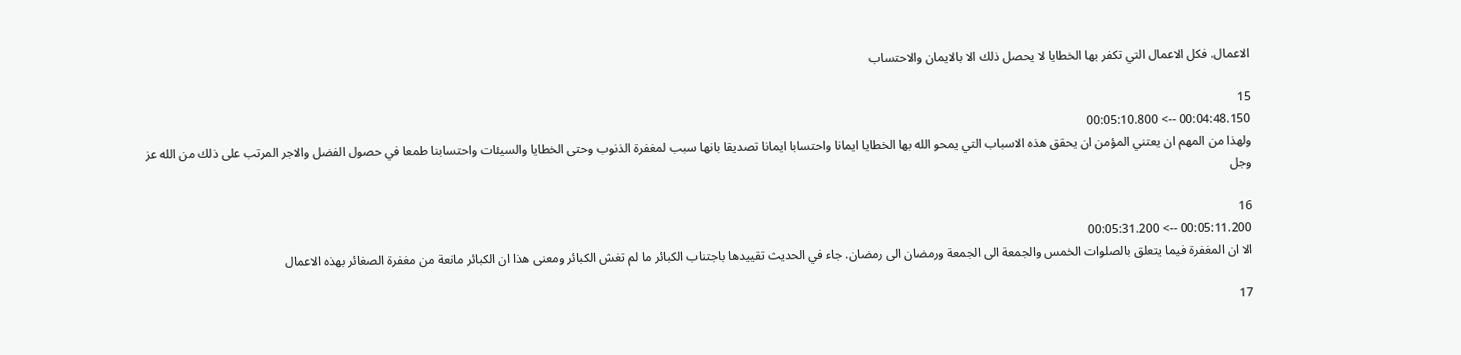الاعمال. فكل الاعمال التي تكفر بها الخطايا لا يحصل ذلك الا بالايمان والاحتساب

15
00:04:48.150 --> 00:05:10.800
ولهذا من المهم ان يعتني المؤمن ان يحقق هذه الاسباب التي يمحو الله بها الخطايا ايمانا واحتسابا ايمانا تصديقا بانها سبب لمغفرة الذنوب وحتى الخطايا والسيئات واحتسابنا طمعا في حصول الفضل والاجر المرتب على ذلك من الله عز وجل

16
00:05:11.200 --> 00:05:31.200
الا ان المغفرة فيما يتعلق بالصلوات الخمس والجمعة الى الجمعة ورمضان الى رمضان. جاء في الحديث تقييدها باجتناب الكبائر ما لم تغش الكبائر ومعنى هذا ان الكبائر مانعة من مغفرة الصغائر بهذه الاعمال

17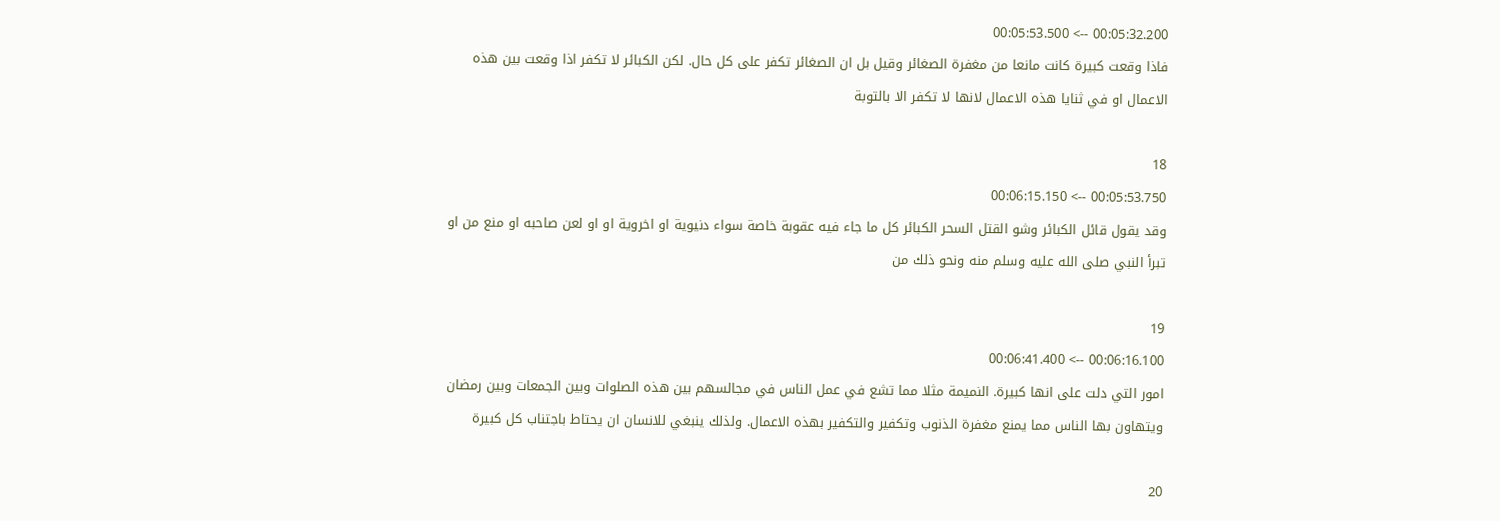00:05:32.200 --> 00:05:53.500
فاذا وقعت كبيرة كانت مانعا من مغفرة الصغائر وقيل بل ان الصغائر تكفر على كل حال. لكن الكبائر لا تكفر اذا وقعت بين هذه الاعمال او في ثنايا هذه الاعمال لانها لا تكفر الا بالتوبة

18
00:05:53.750 --> 00:06:15.150
وقد يقول قائل الكبائر وشو القتل السحر الكبائر كل ما جاء فيه عقوبة خاصة سواء دنيوية او اخروية او او لعن صاحبه او منع من او تبرأ النبي صلى الله عليه وسلم منه ونحو ذلك من

19
00:06:16.100 --> 00:06:41.400
امور التي دلت على انها كبيرة. النميمة مثلا مما تشع في عمل الناس في مجالسهم بين هذه الصلوات وبين الجمعات وبين رمضان ويتهاون بها الناس مما يمنع مغفرة الذنوب وتكفير والتكفير بهذه الاعمال. ولذلك ينبغي للانسان ان يحتاط باجتناب كل كبيرة

20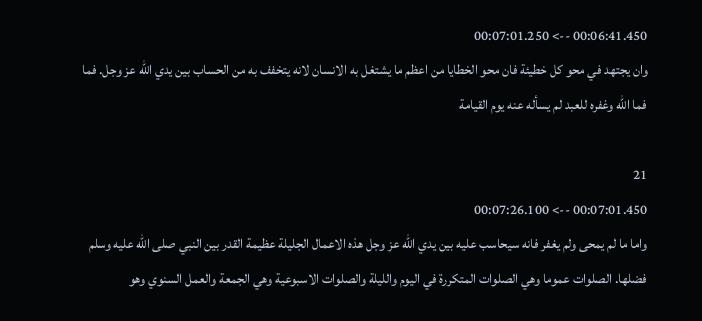00:06:41.450 --> 00:07:01.250
وان يجتهد في محو كل خطيئة فان محو الخطايا من اعظم ما يشتغل به الانسان لانه يتخفف به من الحساب بين يدي الله عز وجل. فما فما الله وغفره للعبد لم يسأله عنه يوم القيامة

21
00:07:01.450 --> 00:07:26.100
واما ما لم يمحى ولم يغفر فانه سيحاسب عليه بين يدي الله عز وجل هذه الاعمال الجليلة عظيمة القدر بين النبي صلى الله عليه وسلم فضلها. الصلوات عموما وهي الصلوات المتكررة في اليوم والليلة والصلوات الاسبوعية وهي الجمعة والعمل السنوي وهو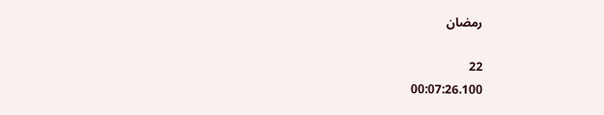رمضان

22
00:07:26.100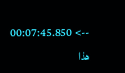--> 00:07:45.850
هذا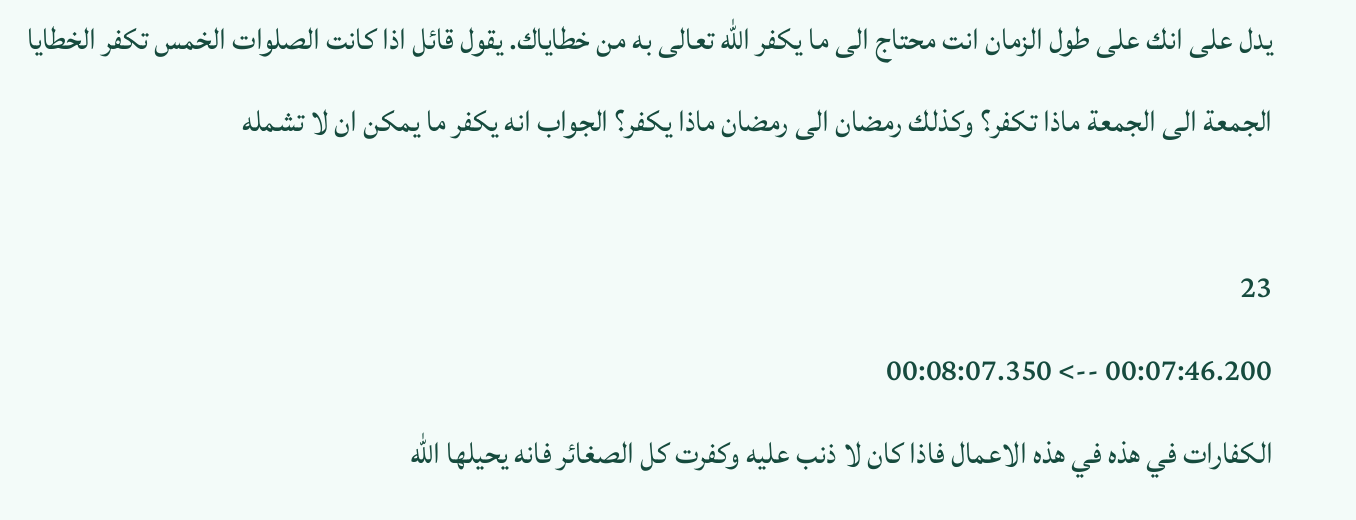يدل على انك على طول الزمان انت محتاج الى ما يكفر الله تعالى به من خطاياك. يقول قائل اذا كانت الصلوات الخمس تكفر الخطايا الجمعة الى الجمعة ماذا تكفر؟ وكذلك رمضان الى رمضان ماذا يكفر؟ الجواب انه يكفر ما يمكن ان لا تشمله

23
00:07:46.200 --> 00:08:07.350
الكفارات في هذه في هذه الاعمال فاذا كان لا ذنب عليه وكفرت كل الصغائر فانه يحيلها الله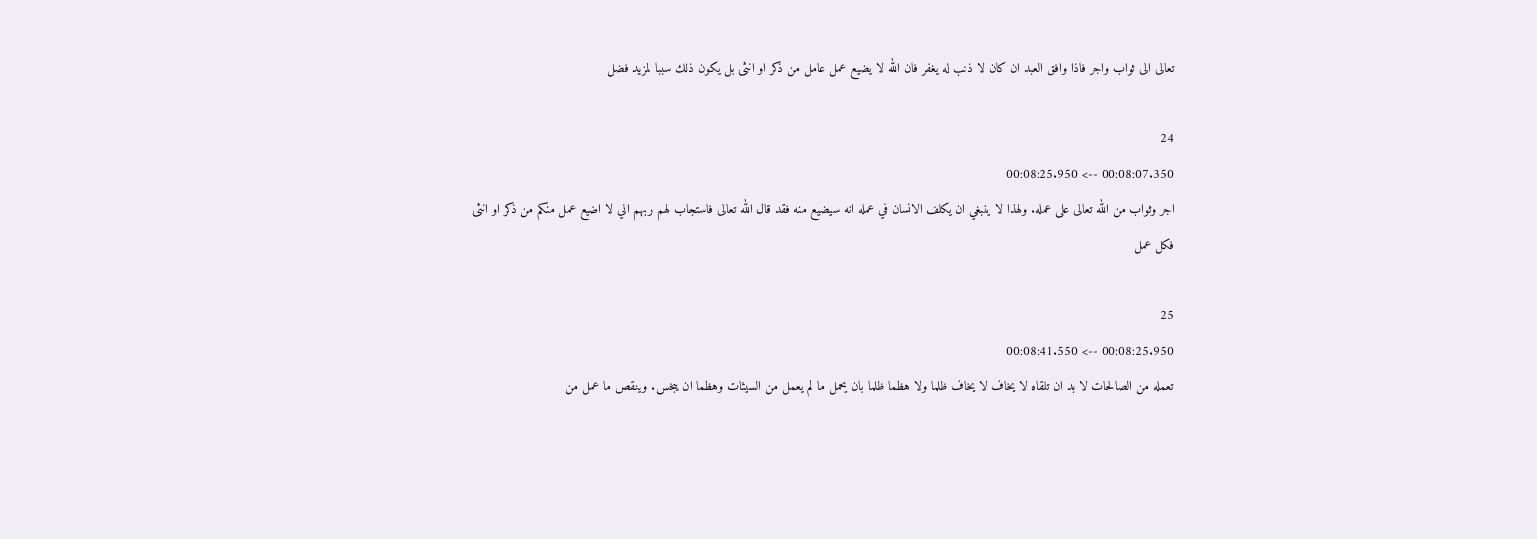تعالى الى ثواب واجر فاذا وافق العبد ان كان لا ذنب له يغفر فان الله لا يضيع عمل عامل من ذكر او انثى بل يكون ذلك سببا لمزيد فضل

24
00:08:07.350 --> 00:08:25.950
اجر وثواب من الله تعالى على عمله. ولهذا لا ينبغي ان يكلف الانسان في عمله انه سيضيع منه فقد قال الله تعالى فاستجاب لهم ربهم اني لا اضيع عمل منكم من ذكر او انثى فكل عمل

25
00:08:25.950 --> 00:08:41.550
تعمله من الصالحات لا بد ان تلقاه لا يخاف لا يخاف ظلما ولا هظما ظلما بان يحمل ما لم يعمل من السيئات وهظما ان يبخس. وينقص ما عمل من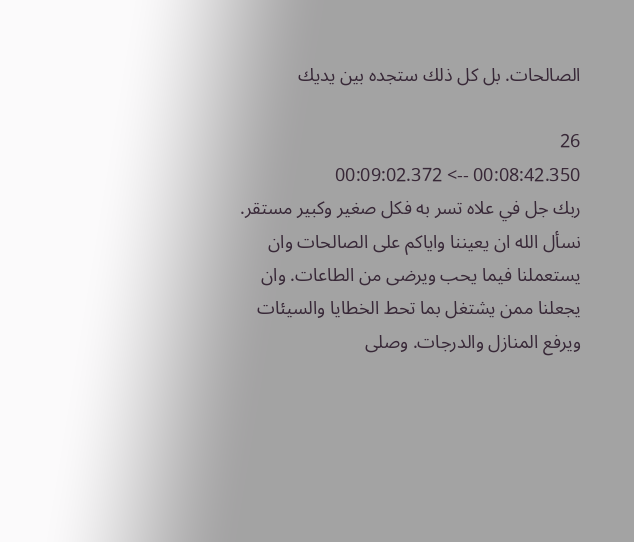الصالحات. بل كل ذلك ستجده بين يديك

26
00:08:42.350 --> 00:09:02.372
ربك جل في علاه تسر به فكل صغير وكبير مستقر. نسأل الله ان يعيننا واياكم على الصالحات وان يستعملنا فيما يحب ويرضى من الطاعات. وان يجعلنا ممن يشتغل بما تحط الخطايا والسيئات ويرفع المنازل والدرجات. وصلى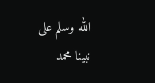الله وسلم على نبينا محمد